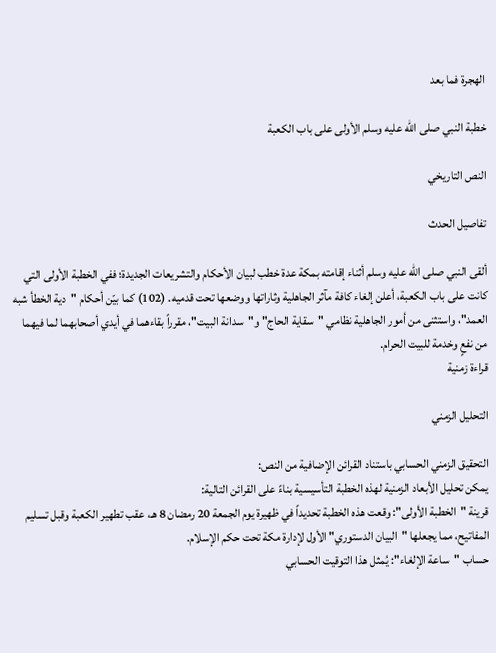الهجرة فما بعد

خطبة النبي صلى الله عليه وسلم الأولى على باب الكعبة

النص التاريخي

تفاصيل الحدث

ألقى النبي صلى الله عليه وسلم أثناء إقامته بمكة عدة خطب لبيان الأحكام والتشريعات الجديدة؛ ففي الخطبة الأولى التي كانت على باب الكعبة، أعلن إلغاء كافة مآثر الجاهلية وثاراتها ووضعها تحت قدميه. (102) كما بيّن أحكام "دية الخطأ شبه العمد"، واستثنى من أمور الجاهلية نظامي "سقاية الحاج" و"سدانة البيت"، مقرراً بقاءهما في أيدي أصحابهما لما فيهما من نفعٍ وخدمة للبيت الحرام.
قراءة زمنية

التحليل الزمني

التحقيق الزمني الحسابي باستناد القرائن الإضافية من النص:
يمكن تحليل الأبعاد الزمنية لهذه الخطبة التأسيسية بناءً على القرائن التالية:
قرينة "الخطبة الأولى": وقعت هذه الخطبة تحديداً في ظهيرة يوم الجمعة 20 رمضان 8 هـ، عقب تطهير الكعبة وقبل تسليم المفاتيح، مما يجعلها "البيان الدستوري" الأول لإدارة مكة تحت حكم الإسلام.
حساب "ساعة الإلغاء": يُمثل هذا التوقيت الحسابي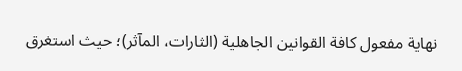نهاية مفعول كافة القوانين الجاهلية (الثارات، المآثر)؛ حيث استغرق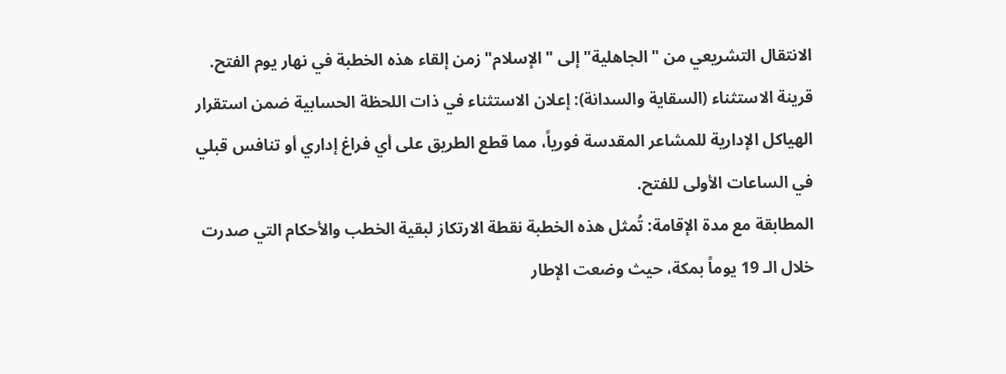الانتقال التشريعي من "الجاهلية" إلى "الإسلام" زمن إلقاء هذه الخطبة في نهار يوم الفتح.
قرينة الاستثناء (السقاية والسدانة): إعلان الاستثناء في ذات اللحظة الحسابية ضمن استقرار الهياكل الإدارية للمشاعر المقدسة فورياً، مما قطع الطريق على أي فراغ إداري أو تنافس قبلي في الساعات الأولى للفتح.
المطابقة مع مدة الإقامة: تُمثل هذه الخطبة نقطة الارتكاز لبقية الخطب والأحكام التي صدرت خلال الـ 19 يوماً بمكة، حيث وضعت الإطار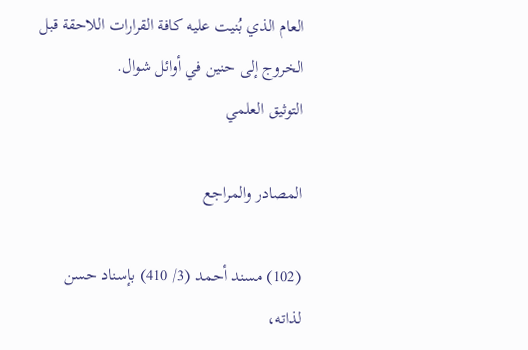العام الذي بُنيت عليه كافة القرارات اللاحقة قبل الخروج إلى حنين في أوائل شوال.
التوثيق العلمي

المصادر والمراجع

(102) مسند أحمد (3/ 410) بإسناد حسن لذاته،